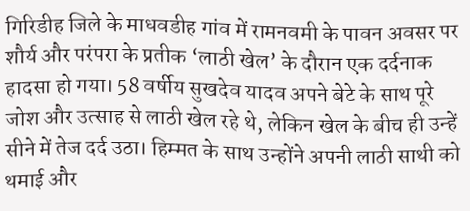गिरिडीह जिले के माधवडीह गांव में रामनवमी के पावन अवसर पर शौर्य और परंपरा के प्रतीक ‘लाठी खेल’ के दौरान एक दर्दनाक हादसा हो गया। 58 वर्षीय सुखदेव यादव अपने बेटे के साथ पूरे जोश और उत्साह से लाठी खेल रहे थे, लेकिन खेल के बीच ही उन्हें सीने में तेज दर्द उठा। हिम्मत के साथ उन्होंने अपनी लाठी साथी को थमाई और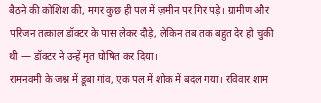बैठने की कोशिश की, मगर कुछ ही पल में ज़मीन पर गिर पड़े। ग्रामीण और परिजन तत्काल डॉक्टर के पास लेकर दौड़े, लेकिन तब तक बहुत देर हो चुकी थी — डॉक्टर ने उन्हें मृत घोषित कर दिया।
रामनवमी के जश्न में डूबा गांव, एक पल में शोक में बदल गया। रविवार शाम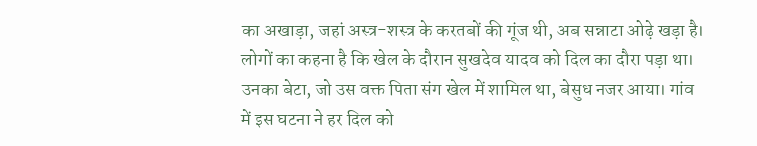का अखाड़ा, जहां अस्त्र-शस्त्र के करतबों की गूंज थी, अब सन्नाटा ओढ़े खड़ा है। लोगों का कहना है कि खेल के दौरान सुखदेव यादव को दिल का दौरा पड़ा था। उनका बेटा, जो उस वक्त पिता संग खेल में शामिल था, बेसुध नजर आया। गांव में इस घटना ने हर दिल को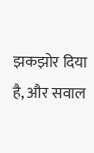झकझोर दिया है, और सवाल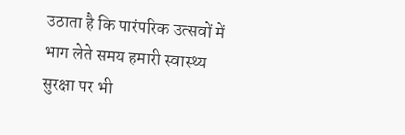उठाता है कि पारंपरिक उत्सवों में भाग लेते समय हमारी स्वास्थ्य सुरक्षा पर भी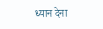ध्यान देना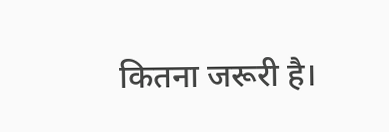कितना जरूरी है।